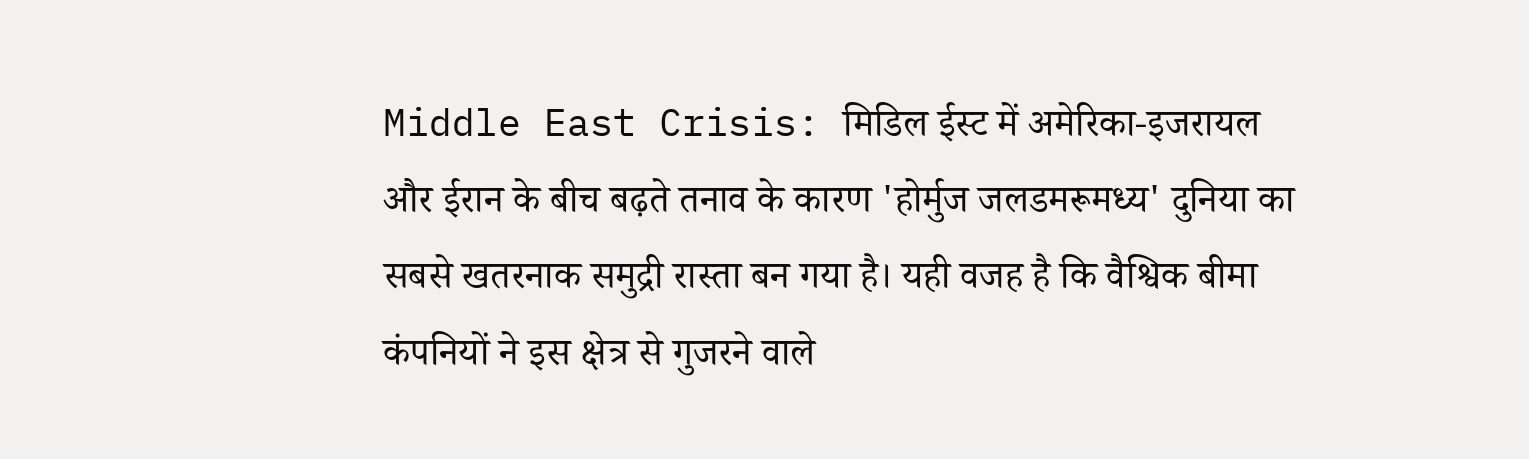Middle East Crisis: मिडिल ईस्ट में अमेरिका-इजरायल और ईरान के बीच बढ़ते तनाव के कारण 'होर्मुज जलडमरूमध्य' दुनिया का सबसे खतरनाक समुद्री रास्ता बन गया है। यही वजह है कि वैश्विक बीमा कंपनियों ने इस क्षेत्र से गुजरने वाले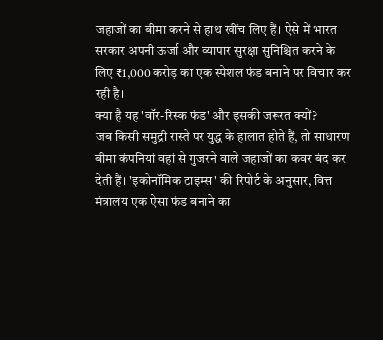जहाजों का बीमा करने से हाथ खींच लिए हैं। ऐसे में भारत सरकार अपनी ऊर्जा और व्यापार सुरक्षा सुनिश्चित करने के लिए ₹1,000 करोड़ का एक स्पेशल फंड बनाने पर विचार कर रही है।
क्या है यह 'वॉर-रिस्क फंड' और इसकी जरूरत क्यों?
जब किसी समुद्री रास्ते पर युद्ध के हालात होते हैं, तो साधारण बीमा कंपनियां वहां से गुजरने वाले जहाजों का कवर बंद कर देती हैं। 'इकोनॉमिक टाइम्स' की रिपोर्ट के अनुसार, वित्त मंत्रालय एक ऐसा फंड बनाने का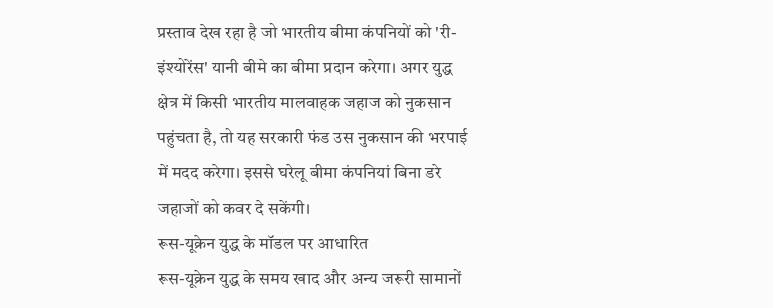प्रस्ताव देख रहा है जो भारतीय बीमा कंपनियों को 'री-इंश्योरेंस' यानी बीमे का बीमा प्रदान करेगा। अगर युद्ध क्षेत्र में किसी भारतीय मालवाहक जहाज को नुकसान पहुंचता है, तो यह सरकारी फंड उस नुकसान की भरपाई में मदद करेगा। इससे घरेलू बीमा कंपनियां बिना डरे जहाजों को कवर दे सकेंगी।
रूस-यूक्रेन युद्ध के मॉडल पर आधारित
रूस-यूक्रेन युद्ध के समय खाद और अन्य जरूरी सामानों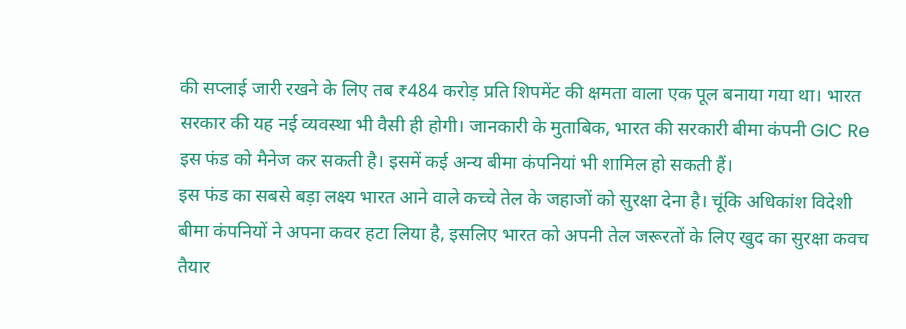की सप्लाई जारी रखने के लिए तब ₹484 करोड़ प्रति शिपमेंट की क्षमता वाला एक पूल बनाया गया था। भारत सरकार की यह नई व्यवस्था भी वैसी ही होगी। जानकारी के मुताबिक, भारत की सरकारी बीमा कंपनी GIC Re इस फंड को मैनेज कर सकती है। इसमें कई अन्य बीमा कंपनियां भी शामिल हो सकती हैं।
इस फंड का सबसे बड़ा लक्ष्य भारत आने वाले कच्चे तेल के जहाजों को सुरक्षा देना है। चूंकि अधिकांश विदेशी बीमा कंपनियों ने अपना कवर हटा लिया है, इसलिए भारत को अपनी तेल जरूरतों के लिए खुद का सुरक्षा कवच तैयार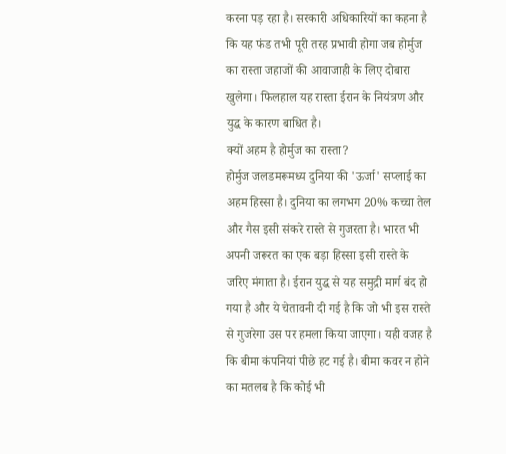करना पड़ रहा है। सरकारी अधिकारियों का कहना है कि यह फंड तभी पूरी तरह प्रभावी होगा जब होर्मुज का रास्ता जहाजों की आवाजाही के लिए दोबारा खुलेगा। फिलहाल यह रास्ता ईरान के नियंत्रण और युद्ध के कारण बाधित है।
क्यों अहम है होर्मुज का रास्ता?
होर्मुज जलडमरूमध्य दुनिया की 'ऊर्जा' सप्लाई का अहम हिस्सा है। दुनिया का लगभग 20% कच्चा तेल और गैस इसी संकरे रास्ते से गुजरता है। भारत भी अपनी जरूरत का एक बड़ा हिस्सा इसी रास्ते के जरिए मंगाता है। ईरान युद्ध से यह समुद्री मार्ग बंद हो गया है और ये चेतावनी दी गई है कि जो भी इस रास्ते से गुजरेगा उस पर हमला किया जाएगा। यही वजह है कि बीमा कंपनियां पीछे हट गई है। बीमा कवर न होने का मतलब है कि कोई भी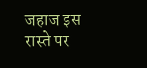जहाज इस रास्ते पर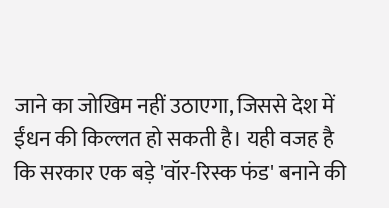जाने का जोखिम नहीं उठाएगा, जिससे देश में ईंधन की किल्लत हो सकती है। यही वजह है कि सरकार एक बड़े 'वॉर-रिस्क फंड' बनाने की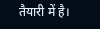तैयारी में है।